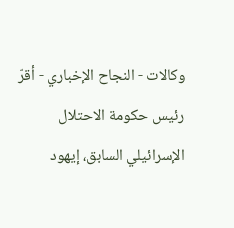وكالات - النجاح الإخباري - أقرّ رئيس حكومة الاحتلال الإسرائيلي السابق، إيهود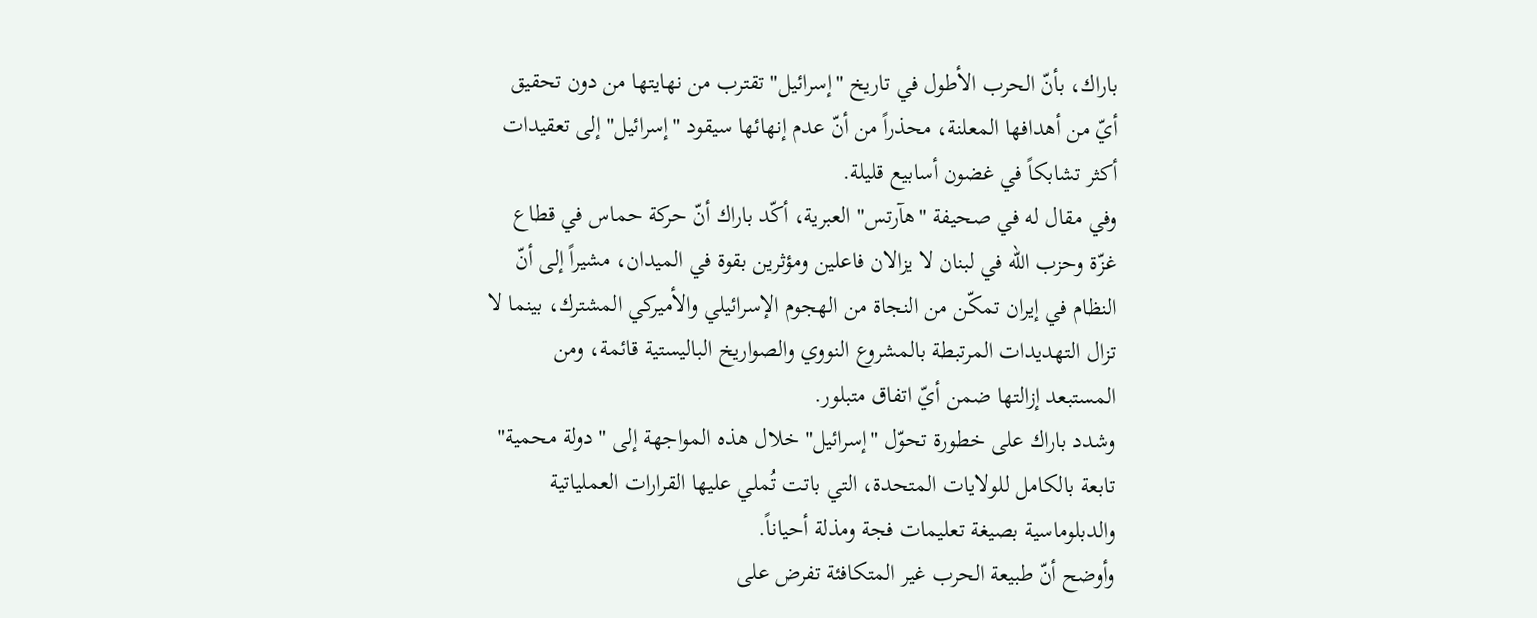باراك، بأنّ الحرب الأطول في تاريخ "إسرائيل" تقترب من نهايتها من دون تحقيق أيّ من أهدافها المعلنة، محذراً من أنّ عدم إنهائها سيقود "إسرائيل" إلى تعقيدات أكثر تشابكاً في غضون أسابيع قليلة.
وفي مقال له في صحيفة "هآرتس" العبرية، أكّد باراك أنّ حركة حماس في قطاع غزّة وحزب الله في لبنان لا يزالان فاعلين ومؤثرين بقوة في الميدان، مشيراً إلى أنّ النظام في إيران تمكّن من النجاة من الهجوم الإسرائيلي والأميركي المشترك، بينما لا تزال التهديدات المرتبطة بالمشروع النووي والصواريخ الباليستية قائمة، ومن المستبعد إزالتها ضمن أيّ اتفاق متبلور.
وشدد باراك على خطورة تحوّل "إسرائيل" خلال هذه المواجهة إلى "دولة محمية" تابعة بالكامل للولايات المتحدة، التي باتت تُملي عليها القرارات العملياتية والدبلوماسية بصيغة تعليمات فجة ومذلة أحياناً.
وأوضح أنّ طبيعة الحرب غير المتكافئة تفرض على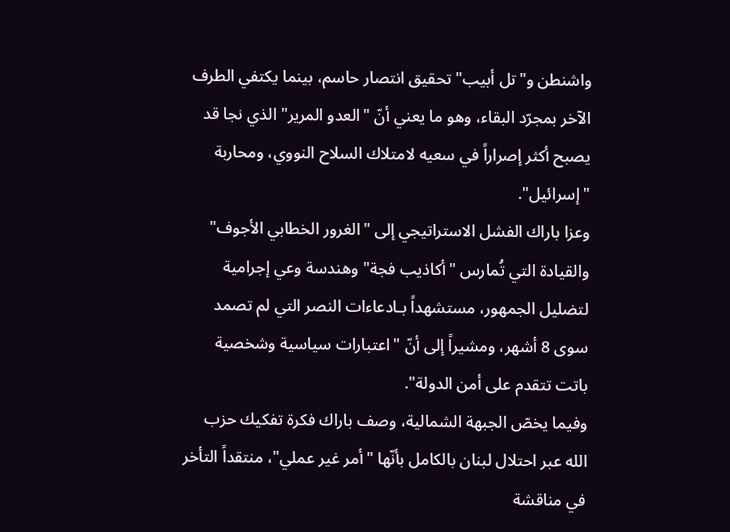واشنطن و"تل أبيب" تحقيق انتصار حاسم، بينما يكتفي الطرف الآخر بمجرّد البقاء، وهو ما يعني أنّ "العدو المرير" الذي نجا قد يصبح أكثر إصراراً في سعيه لامتلاك السلاح النووي، ومحاربة "إسرائيل".
وعزا باراك الفشل الاستراتيجي إلى "الغرور الخطابي الأجوف" والقيادة التي تُمارس "أكاذيب فجة" وهندسة وعي إجرامية لتضليل الجمهور، مستشهداً بـادعاءات النصر التي لم تصمد سوى 8 أشهر، ومشيراً إلى أنّ "اعتبارات سياسية وشخصية باتت تتقدم على أمن الدولة".
وفيما يخصّ الجبهة الشمالية، وصف باراك فكرة تفكيك حزب الله عبر احتلال لبنان بالكامل بأنّها "أمر غير عملي"، منتقداً التأخر في مناقشة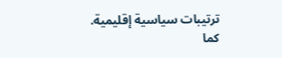ترتيبات سياسية إقليمية.
كما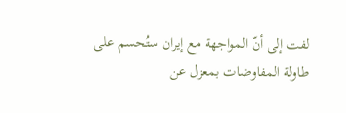لفت إلى أنّ المواجهة مع إيران ستُحسم على طاولة المفاوضات بمعزل عن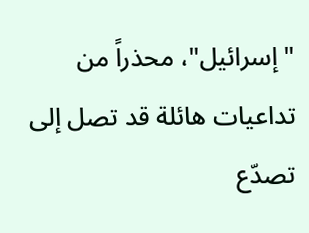"إسرائيل"، محذراً من تداعيات هائلة قد تصل إلى تصدّع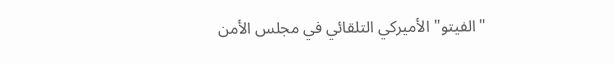"الفيتو" الأميركي التلقائي في مجلس الأمن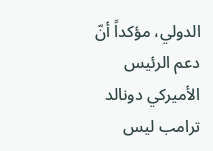الدولي، مؤكداً أنّ دعم الرئيس الأميركي دونالد ترامب ليس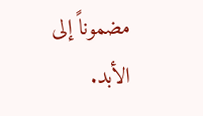مضموناً إلى الأبد.